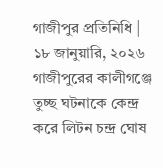গাজীপুর প্রতিনিধি | ১৮ জানুয়ারি, ২০২৬
গাজীপুরের কালীগঞ্জে তুচ্ছ ঘটনাকে কেন্দ্র করে লিটন চন্দ্র ঘোষ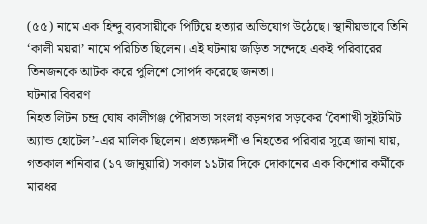(৫৫) নামে এক হিন্দু ব্যবসায়ীকে পিটিয়ে হত্যার অভিযোগ উঠেছে। স্থানীয়ভাবে তিনি ‘কালী ময়রা’ নামে পরিচিত ছিলেন। এই ঘটনায় জড়িত সন্দেহে একই পরিবারের তিনজনকে আটক করে পুলিশে সোপর্দ করেছে জনতা।
ঘটনার বিবরণ
নিহত লিটন চন্দ্র ঘোষ কালীগঞ্জ পৌরসভা সংলগ্ন বড়নগর সড়কের ‘বৈশাখী সুইটমিট অ্যান্ড হোটেল’-এর মালিক ছিলেন। প্রত্যক্ষদর্শী ও নিহতের পরিবার সূত্রে জানা যায়, গতকাল শনিবার (১৭ জানুয়ারি) সকাল ১১টার দিকে দোকানের এক কিশোর কর্মীকে মারধর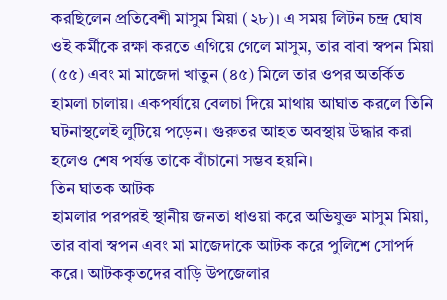করছিলেন প্রতিবেশী মাসুম মিয়া (২৮)। এ সময় লিটন চন্দ্র ঘোষ ওই কর্মীকে রক্ষা করতে এগিয়ে গেলে মাসুম, তার বাবা স্বপন মিয়া (৫৫) এবং মা মাজেদা খাতুন (৪৫) মিলে তার ওপর অতর্কিত হামলা চালায়। একপর্যায়ে বেলচা দিয়ে মাথায় আঘাত করলে তিনি ঘটনাস্থলেই লুটিয়ে পড়েন। গুরুতর আহত অবস্থায় উদ্ধার করা হলেও শেষ পর্যন্ত তাকে বাঁচানো সম্ভব হয়নি।
তিন ঘাতক আটক
হামলার পরপরই স্থানীয় জনতা ধাওয়া করে অভিযুক্ত মাসুম মিয়া, তার বাবা স্বপন এবং মা মাজেদাকে আটক করে পুলিশে সোপর্দ করে। আটককৃতদের বাড়ি উপজেলার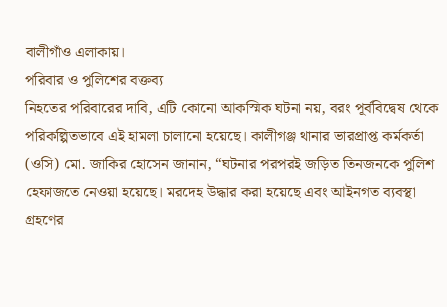বালীগাঁও এলাকায়।
পরিবার ও পুলিশের বক্তব্য
নিহতের পরিবারের দাবি, এটি কোনো আকস্মিক ঘটনা নয়, বরং পূর্ববিদ্বেষ থেকে পরিকল্পিতভাবে এই হামলা চালানো হয়েছে। কালীগঞ্জ থানার ভারপ্রাপ্ত কর্মকর্তা (ওসি) মো. জাকির হোসেন জানান, “ঘটনার পরপরই জড়িত তিনজনকে পুলিশ হেফাজতে নেওয়া হয়েছে। মরদেহ উদ্ধার করা হয়েছে এবং আইনগত ব্যবস্থা গ্রহণের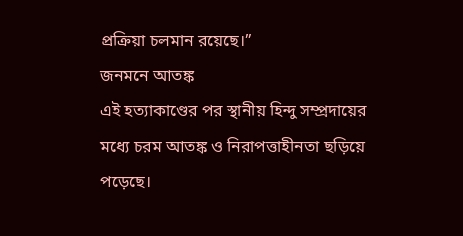প্রক্রিয়া চলমান রয়েছে।”
জনমনে আতঙ্ক
এই হত্যাকাণ্ডের পর স্থানীয় হিন্দু সম্প্রদায়ের মধ্যে চরম আতঙ্ক ও নিরাপত্তাহীনতা ছড়িয়ে পড়েছে।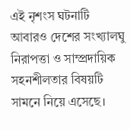এই নৃশংস ঘটনাটি আবারও দেশের সংখ্যালঘু নিরাপত্তা ও সাম্প্রদায়িক সহনশীলতার বিষয়টি সামনে নিয়ে এসেছে।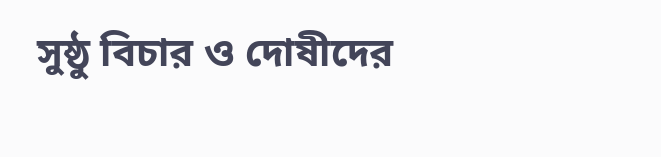সুষ্ঠু বিচার ও দোষীদের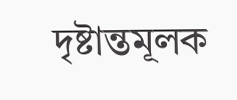দৃষ্টান্তমূলক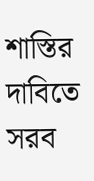শাস্তির দাবিতে সরব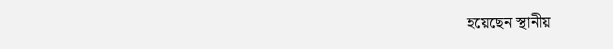হয়েছেন স্থানীয়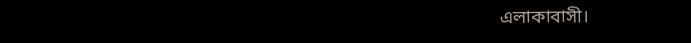এলাকাবাসী।